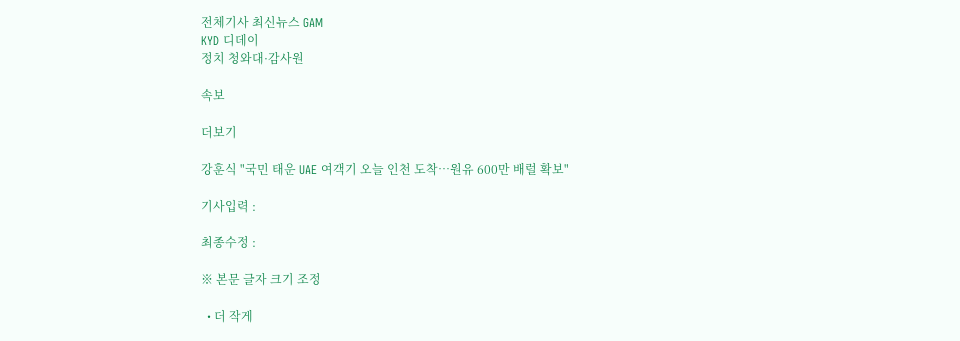전체기사 최신뉴스 GAM
KYD 디데이
정치 청와대·감사원

속보

더보기

강훈식 "국민 태운 UAE 여객기 오늘 인천 도착…원유 600만 배럴 확보"

기사입력 :

최종수정 :

※ 본문 글자 크기 조정

  • 더 작게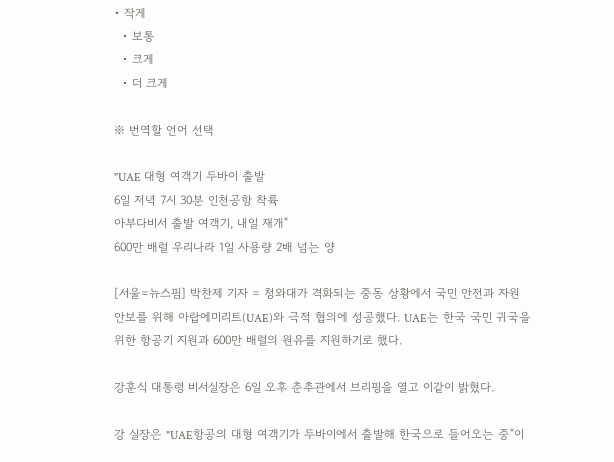• 작게
  • 보통
  • 크게
  • 더 크게

※ 번역할 언어 선택

"UAE 대형 여객기 두바이 출발
6일 저녁 7시 30분 인천공항 착륙
아부다비서 출발 여객기, 내일 재개"
600만 배럴 우리나라 1일 사용량 2배 넘는 양

[서울=뉴스핌] 박찬제 기자 = 청와대가 격화되는 중동 상황에서 국민 안전과 자원 안보를 위해 아랍에미리트(UAE)와 극적 협의에 성공했다. UAE는 한국 국민 귀국을 위한 항공기 지원과 600만 배럴의 원유를 지원하기로 했다.

강훈식 대통령 비서실장은 6일 오후 춘추관에서 브리핑을 열고 이같이 밝혔다.

강 실장은 "UAE항공의 대형 여객기가 두바이에서 출발해 한국으로 들어오는 중"이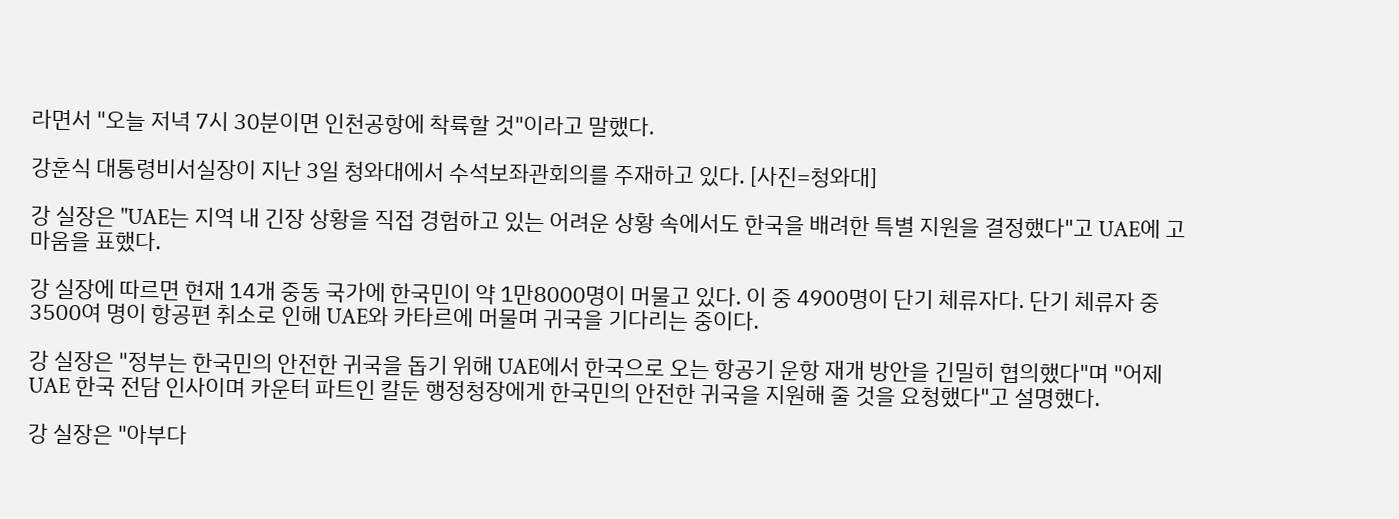라면서 "오늘 저녁 7시 30분이면 인천공항에 착륙할 것"이라고 말했다.

강훈식 대통령비서실장이 지난 3일 청와대에서 수석보좌관회의를 주재하고 있다. [사진=청와대]

강 실장은 "UAE는 지역 내 긴장 상황을 직접 경험하고 있는 어려운 상황 속에서도 한국을 배려한 특별 지원을 결정했다"고 UAE에 고마움을 표했다.

강 실장에 따르면 현재 14개 중동 국가에 한국민이 약 1만8000명이 머물고 있다. 이 중 4900명이 단기 체류자다. 단기 체류자 중 3500여 명이 항공편 취소로 인해 UAE와 카타르에 머물며 귀국을 기다리는 중이다.

강 실장은 "정부는 한국민의 안전한 귀국을 돕기 위해 UAE에서 한국으로 오는 항공기 운항 재개 방안을 긴밀히 협의했다"며 "어제 UAE 한국 전담 인사이며 카운터 파트인 칼둔 행정청장에게 한국민의 안전한 귀국을 지원해 줄 것을 요청했다"고 설명했다.

강 실장은 "아부다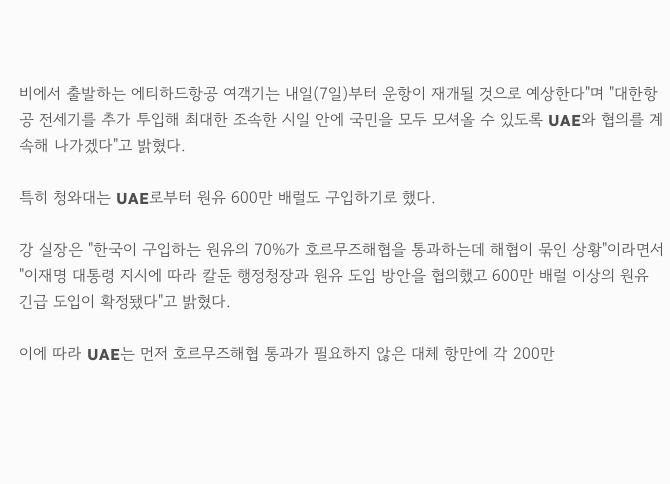비에서 출발하는 에티하드항공 여객기는 내일(7일)부터 운항이 재개될 것으로 예상한다"며 "대한항공 전세기를 추가 투입해 최대한 조속한 시일 안에 국민을 모두 모셔올 수 있도록 UAE와 협의를 계속해 나가겠다"고 밝혔다.

특히 청와대는 UAE로부터 원유 600만 배럴도 구입하기로 했다.

강 실장은 "한국이 구입하는 원유의 70%가 호르무즈해협을 통과하는데 해협이 묶인 상황"이라면서 "이재명 대통령 지시에 따라 칼둔 행정청장과 원유 도입 방안을 협의했고 600만 배럴 이상의 원유 긴급 도입이 확정됐다"고 밝혔다.

이에 따라 UAE는 먼저 호르무즈해협 통과가 필요하지 않은 대체 항만에 각 200만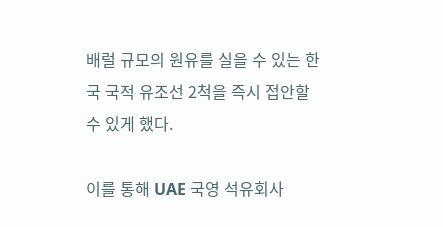배럴 규모의 원유를 실을 수 있는 한국 국적 유조선 2척을 즉시 접안할 수 있게 했다.

이를 통해 UAE 국영 석유회사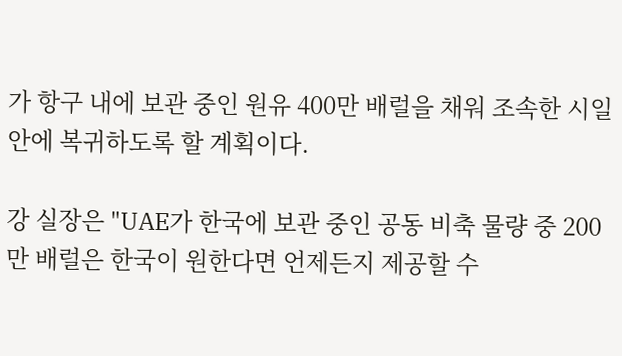가 항구 내에 보관 중인 원유 400만 배럴을 채워 조속한 시일 안에 복귀하도록 할 계획이다.

강 실장은 "UAE가 한국에 보관 중인 공동 비축 물량 중 200만 배럴은 한국이 원한다면 언제든지 제공할 수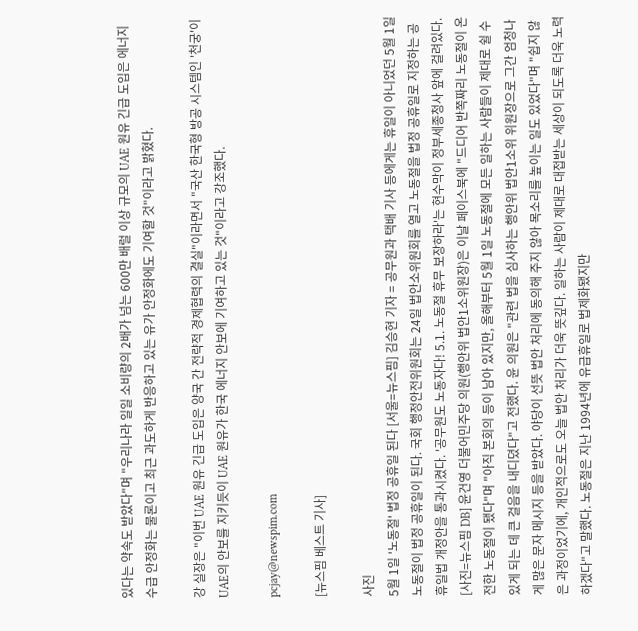있다는 약속도 받았다"며 "우리나라 일일 소비량의 2배가 넘는 600만 배럴 이상 규모의 UAE 원유 긴급 도입은 에너지 수급 안정화는 물론이고 최근 과도하게 반응하고 있는 유가 안정화에도 기여할 것"이라고 밝혔다.

강 실장은 "이번 UAE 원유 긴급 도입은 양국 간 전략적 경제협력의 결실"이라면서 "국산 한국형 방공 시스템인 '천궁'이 UAE의 안보를 지키듯이 UAE 원유가 한국 에너지 안보에 기여하고 있는 것"이라고 강조했다.

pcjay@newspim.com

[뉴스핌 베스트 기사]

사진
5월 1일 '노동절' 법정 공휴일 된다 [서울=뉴스핌] 김승현 기자 = 공무원과 택배 기사 등에게는 휴일이 아니었던 5월 1일 노동절이 법정 공휴일이 된다. 국회 행정안전위원회는 24일 법안소위원회를 열고 노동절을 법정 공휴일로 지정하는 공휴일법 개정안을 통과시켰다. '공무원도 노동자다! 5.1. 노동절 휴무 보장하라'는 현수막이 정부세종청사 앞에 걸려있다. [사진=뉴스핌 DB] 윤건영 더불어민주당 의원(행안위 법안1소위원장)은 이날 페이스북에 "드디어 반쪽짜리 노동절이 온전한 노동절이 됐다"며 "아직 본회의 등이 남아 있지만, 올해부터 5월 1일 노동절에 모든 일하는 사람들이 제대로 쉴 수 있게 되는 데 큰 걸음을 내디뎠다"고 전했다. 윤 의원은 "관련 법을 심사하는 행안위 법안1소위 위원장으로 그간 엄청나게 많은 문자 메시지 등을 받았다. 야당이 선뜻 법안 처리에 동의해 주지 않아 목소리를 높이는 일도 있었다"며 "쉽지 않은 과정이었기에, 개인적으로도 오늘 법안 처리가 더욱 뜻깊다. 일하는 사람이 제대로 대접받는 세상이 되도록 더욱 노력하겠다"고 말했다. 노동절은 지난 1994년에 유급휴일로 법제화됐지만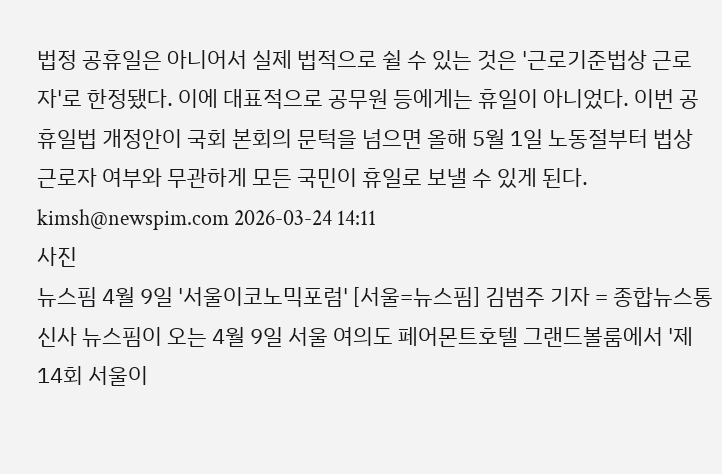법정 공휴일은 아니어서 실제 법적으로 쉴 수 있는 것은 '근로기준법상 근로자'로 한정됐다. 이에 대표적으로 공무원 등에게는 휴일이 아니었다. 이번 공휴일법 개정안이 국회 본회의 문턱을 넘으면 올해 5월 1일 노동절부터 법상 근로자 여부와 무관하게 모든 국민이 휴일로 보낼 수 있게 된다. kimsh@newspim.com 2026-03-24 14:11
사진
뉴스핌 4월 9일 '서울이코노믹포럼' [서울=뉴스핌] 김범주 기자 = 종합뉴스통신사 뉴스핌이 오는 4월 9일 서울 여의도 페어몬트호텔 그랜드볼룸에서 '제14회 서울이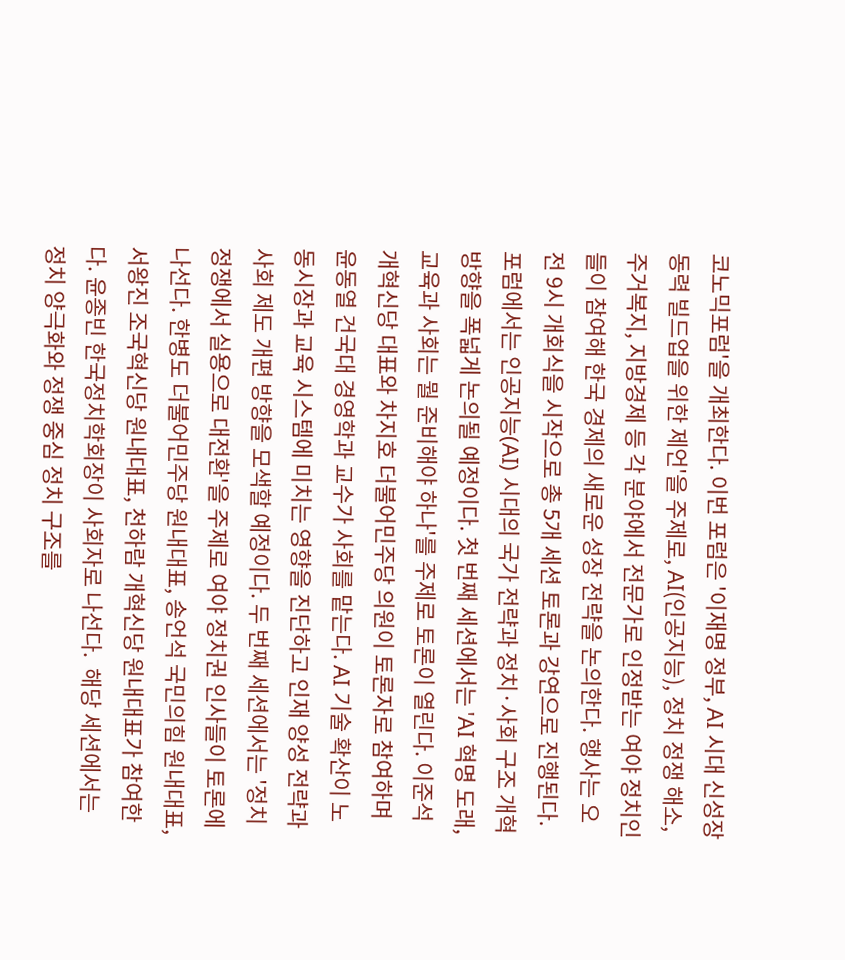코노믹포럼'을 개최한다. 이번 포럼은 '이재명 정부, AI 시대 신성장 동력 빌드업을 위한 제언'을 주제로, AI(인공지능), 정치 정쟁 해소, 주거복지, 지방경제 등 각 분야에서 전문가로 인정받는 여야 정치인들이 참여해 한국 경제의 새로운 성장 전략을 논의한다. 행사는 오전 9시 개회식을 시작으로 총 5개 세션 토론과 강연으로 진행된다. 포럼에서는 인공지능(AI) 시대의 국가 전략과 정치·사회 구조 개혁 방향을 폭넓게 논의될 예정이다. 첫 번째 세션에서는 'AI 혁명 도래, 교육과 사회는 뭘 준비해야 하나'를 주제로 토론이 열린다. 이준석 개혁신당 대표와 차지호 더불어민주당 의원이 토론자로 참여하며 윤동열 건국대 경영학과 교수가 사회를 맡는다. AI 기술 확산이 노동시장과 교육 시스템에 미치는 영향을 진단하고 인재 양성 전략과 사회 제도 개편 방향을 모색할 예정이다. 두 번째 세션에서는 '정치 정쟁에서 실용으로 대전환'을 주제로 여야 정치권 인사들이 토론에 나선다. 한병도 더불어민주당 원내대표, 송언석 국민의힘 원내대표, 서왕진 조국혁신당 원내대표, 천하람 개혁신당 원내대표가 참여한다. 윤종빈 한국정치학회장이 사회자로 나선다.  해당 세션에서는 정치 양극화와 정쟁 중심 정치 구조를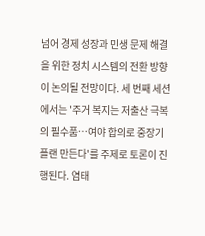넘어 경제 성장과 민생 문제 해결을 위한 정치 시스템의 전환 방향이 논의될 전망이다. 세 번째 세션에서는 '주거 복지는 저출산 극복의 필수품…여야 합의로 중장기 플랜 만든다'를 주제로 토론이 진행된다. 염태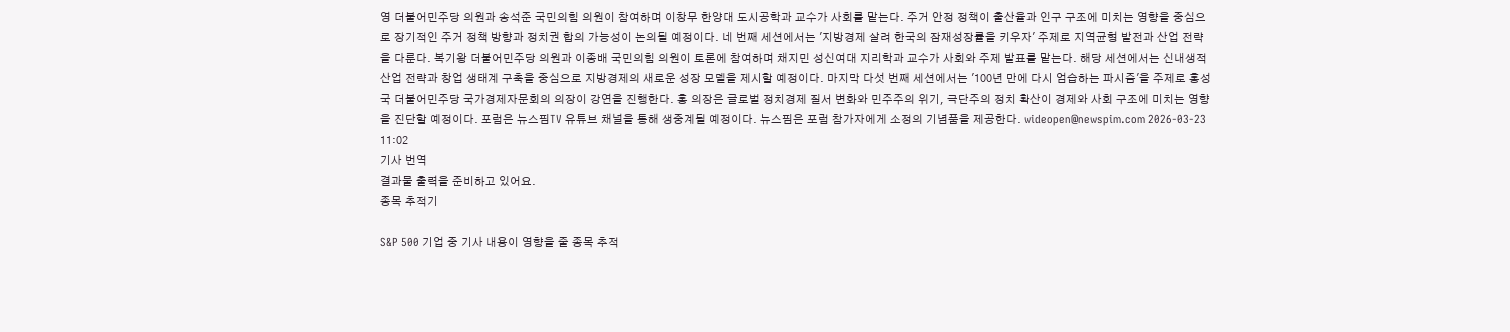영 더불어민주당 의원과 송석준 국민의힘 의원이 참여하며 이창무 한양대 도시공학과 교수가 사회를 맡는다. 주거 안정 정책이 출산율과 인구 구조에 미치는 영향을 중심으로 장기적인 주거 정책 방향과 정치권 합의 가능성이 논의될 예정이다. 네 번째 세션에서는 '지방경제 살려 한국의 잠재성장률을 키우자' 주제로 지역균형 발전과 산업 전략을 다룬다. 복기왕 더불어민주당 의원과 이종배 국민의힘 의원이 토론에 참여하며 채지민 성신여대 지리학과 교수가 사회와 주제 발표를 맡는다. 해당 세션에서는 신내생적 산업 전략과 창업 생태계 구축을 중심으로 지방경제의 새로운 성장 모델을 제시할 예정이다. 마지막 다섯 번째 세션에서는 '100년 만에 다시 엄습하는 파시즘'을 주제로 홍성국 더불어민주당 국가경제자문회의 의장이 강연을 진행한다. 홍 의장은 글로벌 정치경제 질서 변화와 민주주의 위기, 극단주의 정치 확산이 경제와 사회 구조에 미치는 영향을 진단할 예정이다. 포럼은 뉴스핌TV 유튜브 채널을 통해 생중계될 예정이다. 뉴스핌은 포럼 참가자에게 소정의 기념품을 제공한다. wideopen@newspim.com 2026-03-23 11:02
기사 번역
결과물 출력을 준비하고 있어요.
종목 추적기

S&P 500 기업 중 기사 내용이 영향을 줄 종목 추적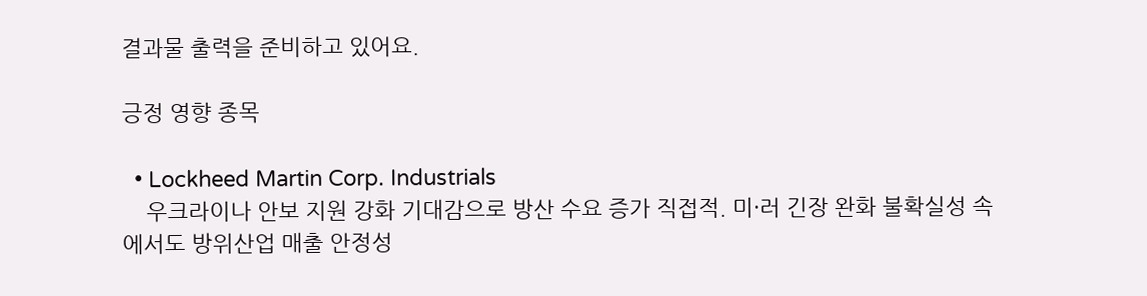결과물 출력을 준비하고 있어요.

긍정 영향 종목

  • Lockheed Martin Corp. Industrials
    우크라이나 안보 지원 강화 기대감으로 방산 수요 증가 직접적. 미·러 긴장 완화 불확실성 속에서도 방위산업 매출 안정성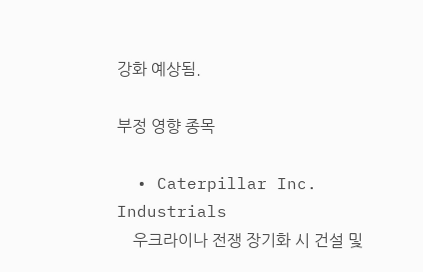강화 예상됨.

부정 영향 종목

  • Caterpillar Inc. Industrials
    우크라이나 전쟁 장기화 시 건설 및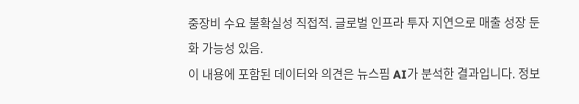중장비 수요 불확실성 직접적. 글로벌 인프라 투자 지연으로 매출 성장 둔화 가능성 있음.
이 내용에 포함된 데이터와 의견은 뉴스핌 AI가 분석한 결과입니다. 정보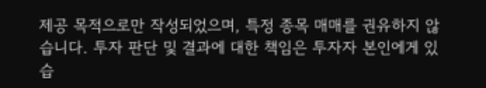제공 목적으로만 작성되었으며, 특정 종목 매매를 권유하지 않습니다. 투자 판단 및 결과에 대한 책임은 투자자 본인에게 있습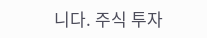니다. 주식 투자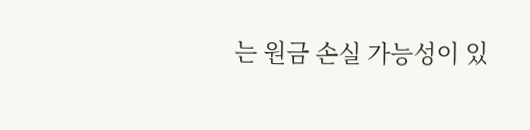는 원금 손실 가능성이 있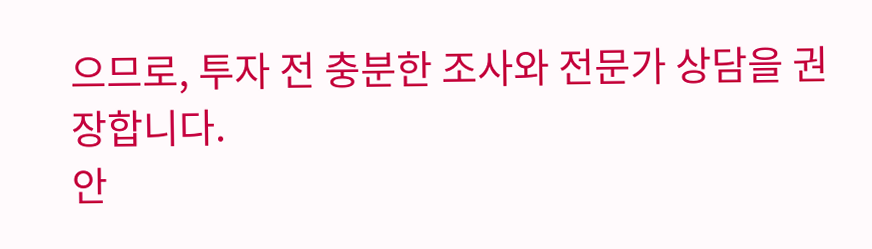으므로, 투자 전 충분한 조사와 전문가 상담을 권장합니다.
안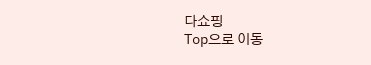다쇼핑
Top으로 이동